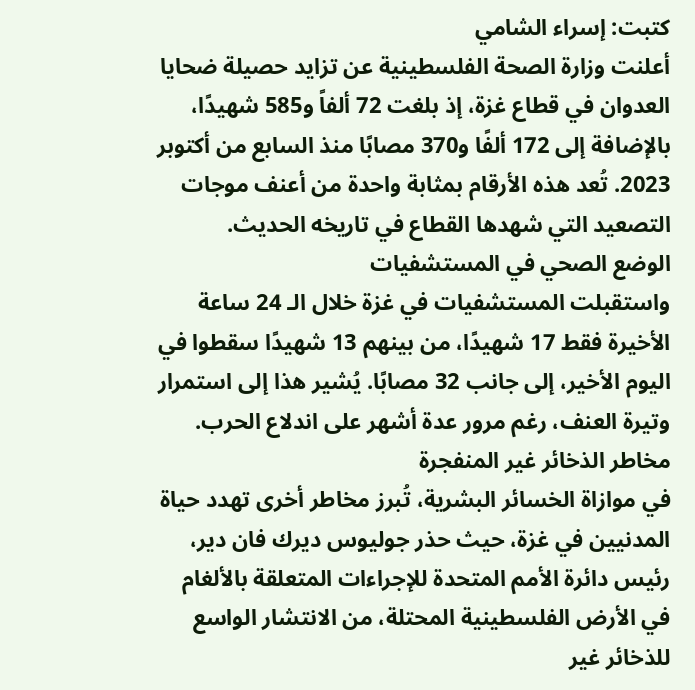كتبت: إسراء الشامي
أعلنت وزارة الصحة الفلسطينية عن تزايد حصيلة ضحايا العدوان في قطاع غزة، إذ بلغت 72 ألفاً و585 شهيدًا، بالإضافة إلى 172 ألفًا و370 مصابًا منذ السابع من أكتوبر 2023. تُعد هذه الأرقام بمثابة واحدة من أعنف موجات التصعيد التي شهدها القطاع في تاريخه الحديث.
الوضع الصحي في المستشفيات
واستقبلت المستشفيات في غزة خلال الـ 24 ساعة الأخيرة فقط 17 شهيدًا، من بينهم 13 شهيدًا سقطوا في اليوم الأخير، إلى جانب 32 مصابًا. يُشير هذا إلى استمرار وتيرة العنف، رغم مرور عدة أشهر على اندلاع الحرب.
مخاطر الذخائر غير المنفجرة
في موازاة الخسائر البشرية، تُبرز مخاطر أخرى تهدد حياة المدنيين في غزة، حيث حذر جوليوس ديرك فان دير، رئيس دائرة الأمم المتحدة للإجراءات المتعلقة بالألغام في الأرض الفلسطينية المحتلة، من الانتشار الواسع للذخائر غير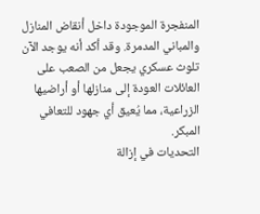المنفجرة الموجودة داخل أنقاض المنازل والمباني المدمرة. وقد أكد أنه يوجد الآن تلوث عسكري يجعل من الصعب على العائلات العودة إلى منازلها أو أراضيها الزراعية، مما يُعيق أي جهود للتعافي المبكر.
التحديات في إزالة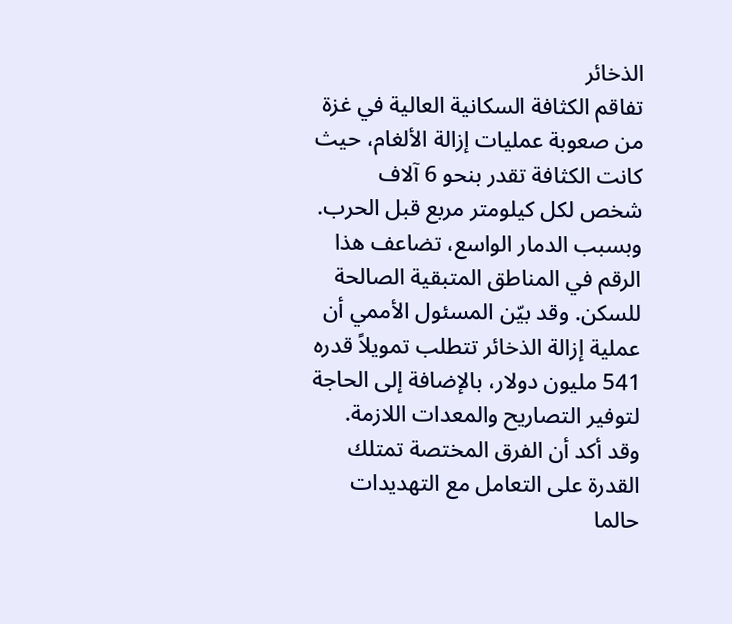الذخائر
تفاقم الكثافة السكانية العالية في غزة من صعوبة عمليات إزالة الألغام، حيث كانت الكثافة تقدر بنحو 6 آلاف شخص لكل كيلومتر مربع قبل الحرب. وبسبب الدمار الواسع، تضاعف هذا الرقم في المناطق المتبقية الصالحة للسكن. وقد بيّن المسئول الأممي أن عملية إزالة الذخائر تتطلب تمويلاً قدره 541 مليون دولار، بالإضافة إلى الحاجة لتوفير التصاريح والمعدات اللازمة. وقد أكد أن الفرق المختصة تمتلك القدرة على التعامل مع التهديدات حالما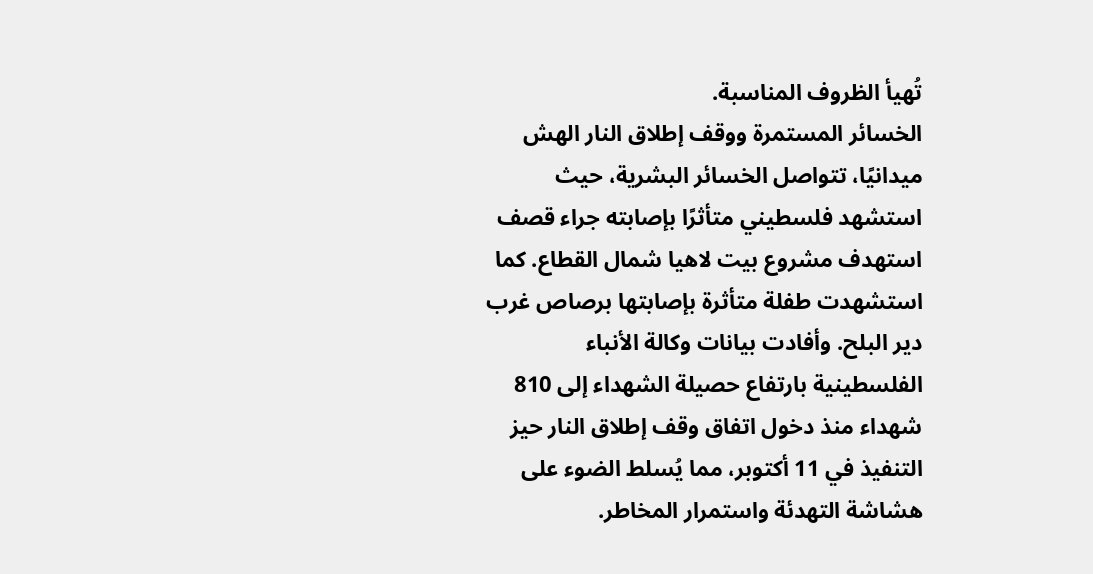تُهيأ الظروف المناسبة.
الخسائر المستمرة ووقف إطلاق النار الهش
ميدانيًا، تتواصل الخسائر البشرية، حيث استشهد فلسطيني متأثرًا بإصابته جراء قصف استهدف مشروع بيت لاهيا شمال القطاع. كما استشهدت طفلة متأثرة بإصابتها برصاص غرب دير البلح. وأفادت بيانات وكالة الأنباء الفلسطينية بارتفاع حصيلة الشهداء إلى 810 شهداء منذ دخول اتفاق وقف إطلاق النار حيز التنفيذ في 11 أكتوبر، مما يُسلط الضوء على هشاشة التهدئة واستمرار المخاطر.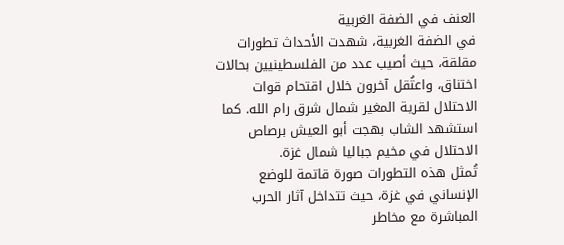العنف في الضفة الغربية
في الضفة الغربية، شهدت الأحداث تطورات مقلقة، حيث أصيب عدد من الفلسطينيين بحالات اختناق، واعتُقل آخرون خلال اقتحام قوات الاحتلال لقرية المغير شمال شرق رام الله. كما استشهد الشاب بهجت أبو العيش برصاص الاحتلال في مخيم جباليا شمال غزة.
تُمثل هذه التطورات صورة قاتمة للوضع الإنساني في غزة، حيث تتداخل آثار الحرب المباشرة مع مخاطر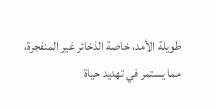طويلة الأمد، خاصة الذخائر غير المنفجرة، مما يستمر في تهديد حياة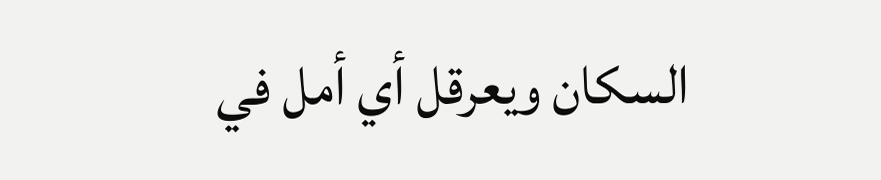السكان ويعرقل أي أمل في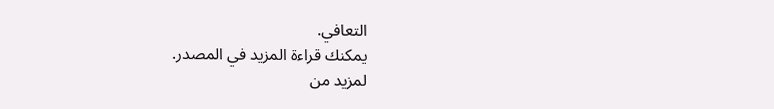التعافي.
يمكنك قراءة المزيد في المصدر.
لمزيد من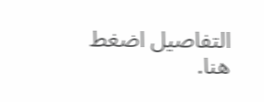التفاصيل اضغط هنا.